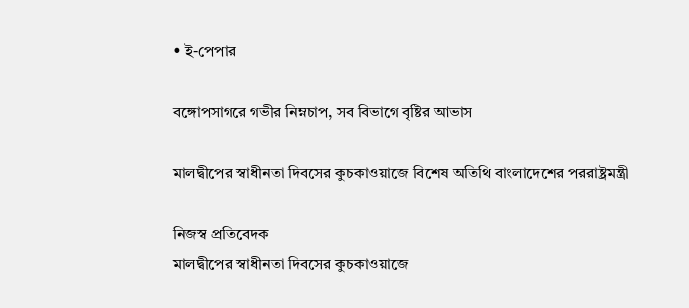• ই-পেপার

বঙ্গোপসাগরে গভীর নিম্নচাপ, সব বিভাগে বৃষ্টির আভাস

মালদ্বীপের স্বাধীনতা দিবসের কুচকাওয়াজে বিশেষ অতিথি বাংলাদেশের পররাষ্ট্রমন্ত্রী

নিজস্ব প্রতিবেদক
মালদ্বীপের স্বাধীনতা দিবসের কুচকাওয়াজে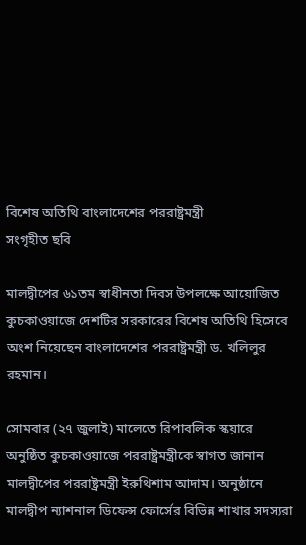বিশেষ অতিথি বাংলাদেশের পররাষ্ট্রমন্ত্রী
সংগৃহীত ছবি

মালদ্বীপের ৬১তম স্বাধীনতা দিবস উপলক্ষে আয়োজিত কুচকাওয়াজে দেশটির সরকারের বিশেষ অতিথি হিসেবে অংশ নিয়েছেন বাংলাদেশের পররাষ্ট্রমন্ত্রী ড. খলিলুর রহমান।

সোমবার (২৭ জুলাই) মালেতে রিপাবলিক স্কয়ারে অনুষ্ঠিত কুচকাওয়াজে পররাষ্ট্রমন্ত্রীকে স্বাগত জানান মালদ্বীপের পররাষ্ট্রমন্ত্রী ইরুথিশাম আদাম। অনুষ্ঠানে মালদ্বীপ ন্যাশনাল ডিফেন্স ফোর্সের বিভিন্ন শাখার সদস্যরা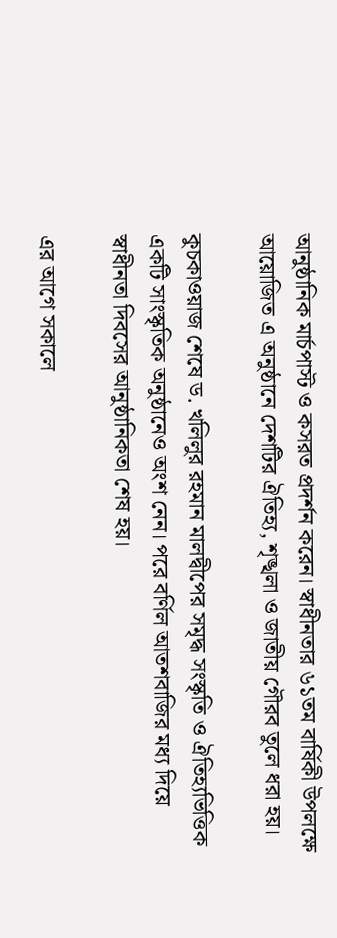আনুষ্ঠানিক মার্চপাস্ট ও কসরত প্রদর্শন করেন। স্বাধীনতার ৬১তম বার্ষিকী উপলক্ষে আয়োজিত এ অনুষ্ঠানে দেশটির ঐতিহ্য, শৃঙ্খলা ও জাতীয় গৌরব তুলে ধরা হয়।

কুচকাওয়াজ শেষে ড. খলিলুর রহমান মালদ্বীপের সমৃদ্ধ সংস্কৃতি ও ঐতিহ্যভিত্তিক একটি সাংস্কৃতিক অনুষ্ঠানেও অংশ নেন। পরে বর্ণিল আতশবাজির মধ্য দিয়ে স্বাধীনতা দিবসের আনুষ্ঠানিকতা শেষ হয়।

এর আগে সকালে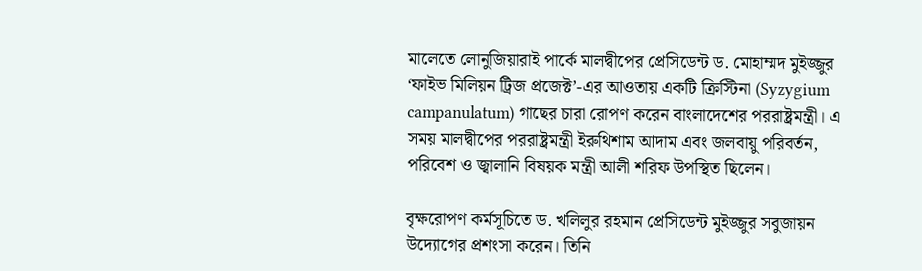মালেতে লোনুজিয়ারাই পার্কে মালদ্বীপের প্রেসিডেন্ট ড. মোহাম্মদ মুইজ্জুর ‘ফাইভ মিলিয়ন ট্রিজ প্রজেক্ট’-এর আওতায় একটি ক্রিস্টিনা (Syzygium campanulatum) গাছের চারা রোপণ করেন বাংলাদেশের পররাষ্ট্রমন্ত্রী। এ সময় মালদ্বীপের পররাষ্ট্রমন্ত্রী ইরুথিশাম আদাম এবং জলবায়ু পরিবর্তন, পরিবেশ ও জ্বালানি বিষয়ক মন্ত্রী আলী শরিফ উপস্থিত ছিলেন।

বৃক্ষরোপণ কর্মসূচিতে ড. খলিলুর রহমান প্রেসিডেন্ট মুইজ্জুর সবুজায়ন উদ্যোগের প্রশংসা করেন। তিনি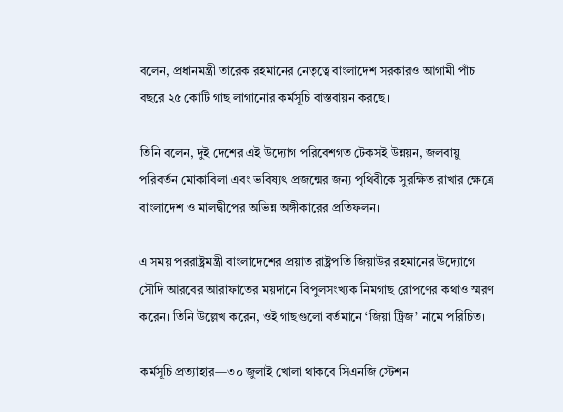বলেন, প্রধানমন্ত্রী তারেক রহমানের নেতৃত্বে বাংলাদেশ সরকারও আগামী পাঁচ বছরে ২৫ কোটি গাছ লাগানোর কর্মসূচি বাস্তবায়ন করছে।

তিনি বলেন, দুই দেশের এই উদ্যোগ পরিবেশগত টেকসই উন্নয়ন, জলবায়ু পরিবর্তন মোকাবিলা এবং ভবিষ্যৎ প্রজন্মের জন্য পৃথিবীকে সুরক্ষিত রাখার ক্ষেত্রে বাংলাদেশ ও মালদ্বীপের অভিন্ন অঙ্গীকারের প্রতিফলন।

এ সময় পররাষ্ট্রমন্ত্রী বাংলাদেশের প্রয়াত রাষ্ট্রপতি জিয়াউর রহমানের উদ্যোগে সৌদি আরবের আরাফাতের ময়দানে বিপুলসংখ্যক নিমগাছ রোপণের কথাও স্মরণ করেন। তিনি উল্লেখ করেন, ওই গাছগুলো বর্তমানে ‘জিয়া ট্রিজ’ নামে পরিচিত।

কর্মসূচি প্রত্যাহার—৩০ জুলাই খোলা থাকবে সিএনজি স্টেশন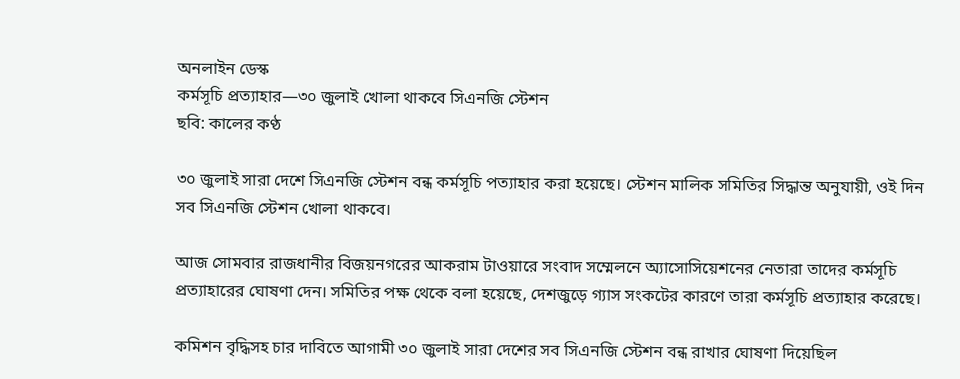অনলাইন ডেস্ক
কর্মসূচি প্রত্যাহার—৩০ জুলাই খোলা থাকবে সিএনজি স্টেশন
ছবি: কালের কণ্ঠ

৩০ জুলাই সারা দেশে সিএনজি স্টেশন বন্ধ কর্মসূচি পত্যাহার করা হয়েছে। স্টেশন মালিক সমিতির সিদ্ধান্ত অনুযায়ী, ওই দিন সব সিএনজি স্টেশন খোলা থাকবে।

আজ সোমবার রাজধানীর বিজয়নগরের আকরাম টাওয়ারে সংবাদ সম্মেলনে অ্যাসোসিয়েশনের নেতারা তাদের কর্মসূচি প্রত্যাহারের ঘোষণা দেন। সমিতির পক্ষ থেকে বলা হয়েছে, দেশজুড়ে গ্যাস সংকটের কারণে তারা কর্মসূচি প্রত্যাহার করেছে।

কমিশন বৃদ্ধিসহ চার দাবিতে আগামী ৩০ জুলাই সারা দেশের সব সিএনজি স্টেশন বন্ধ রাখার ঘোষণা দিয়েছিল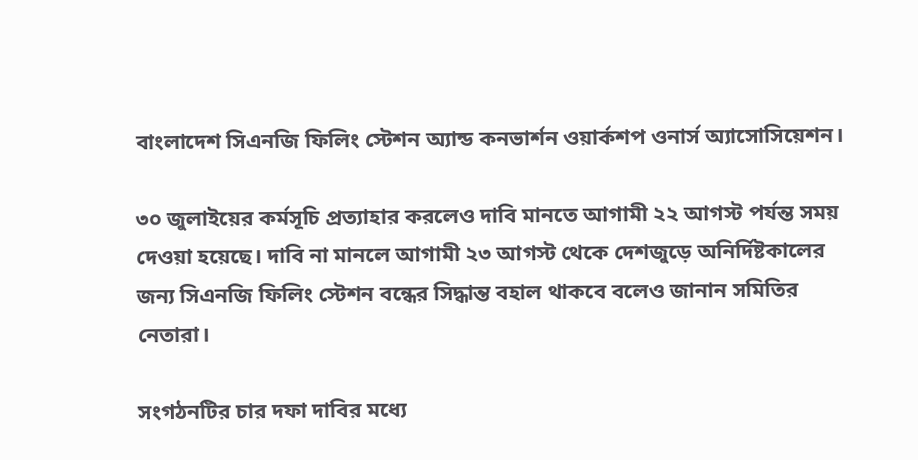বাংলাদেশ সিএনজি ফিলিং স্টেশন অ্যান্ড কনভার্শন ওয়ার্কশপ ওনার্স অ্যাসোসিয়েশন।

৩০ জুলাইয়ের কর্মসূচি প্রত্যাহার করলেও দাবি মানতে আগামী ২২ আগস্ট পর্যন্ত সময় দেওয়া হয়েছে। দাবি না মানলে আগামী ২৩ আগস্ট থেকে দেশজুড়ে অনির্দিষ্টকালের জন্য সিএনজি ফিলিং স্টেশন বন্ধের সিদ্ধান্ত বহাল থাকবে বলেও জানান সমিতির নেতারা।

সংগঠনটির চার দফা দাবির মধ্যে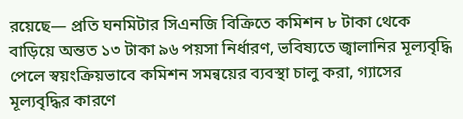রয়েছে— প্রতি ঘনমিটার সিএনজি বিক্রিতে কমিশন ৮ টাকা থেকে বাড়িয়ে অন্তত ১৩ টাকা ৯৬ পয়সা নির্ধারণ, ভবিষ্যতে জ্বালানির মূল্যবৃদ্ধি পেলে স্বয়ংক্রিয়ভাবে কমিশন সমন্বয়ের ব্যবস্থা চালু করা, গ্যাসের মূল্যবৃদ্ধির কারণে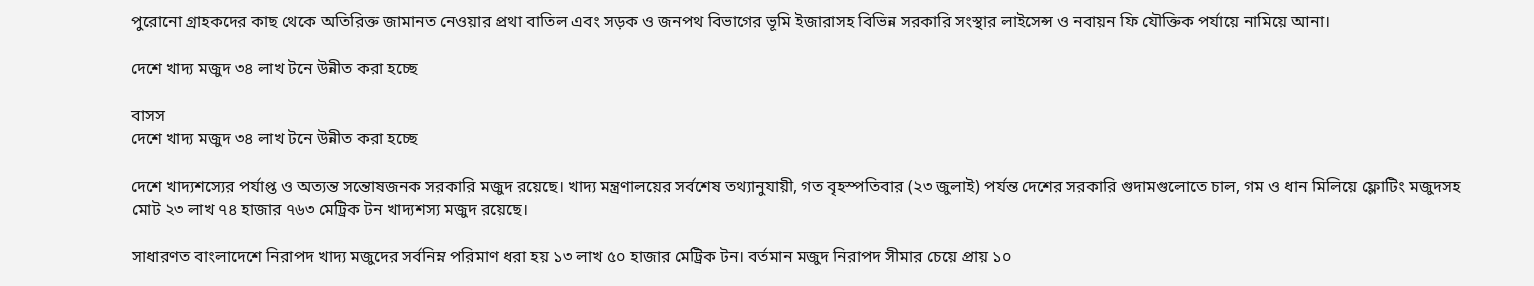পুরোনো গ্রাহকদের কাছ থেকে অতিরিক্ত জামানত নেওয়ার প্রথা বাতিল এবং সড়ক ও জনপথ বিভাগের ভূমি ইজারাসহ বিভিন্ন সরকারি সংস্থার লাইসেন্স ও নবায়ন ফি যৌক্তিক পর্যায়ে নামিয়ে আনা।

দেশে খাদ্য মজুদ ৩৪ লাখ টনে উন্নীত করা হচ্ছে

বাসস
দেশে খাদ্য মজুদ ৩৪ লাখ টনে উন্নীত করা হচ্ছে

দেশে খাদ্যশস্যের পর্যাপ্ত ও অত্যন্ত সন্তোষজনক সরকারি মজুদ রয়েছে। খাদ্য মন্ত্রণালয়ের সর্বশেষ তথ্যানুযায়ী, গত বৃহস্পতিবার (২৩ জুলাই) পর্যন্ত দেশের সরকারি গুদামগুলোতে চাল, গম ও ধান মিলিয়ে ফ্লোটিং মজুদসহ মোট ২৩ লাখ ৭৪ হাজার ৭৬৩ মেট্রিক টন খাদ্যশস্য মজুদ রয়েছে।

সাধারণত বাংলাদেশে নিরাপদ খাদ্য মজুদের সর্বনিম্ন পরিমাণ ধরা হয় ১৩ লাখ ৫০ হাজার মেট্রিক টন। বর্তমান মজুদ নিরাপদ সীমার চেয়ে প্রায় ১০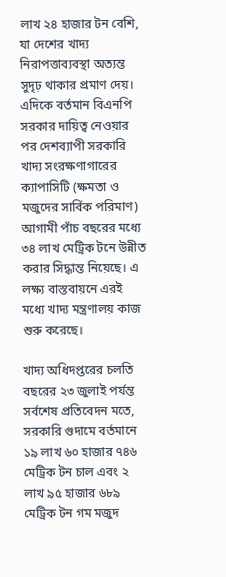লাখ ২৪ হাজার টন বেশি, যা দেশের খাদ্য নিরাপত্তাব্যবস্থা অত্যন্ত সুদৃঢ় থাকার প্রমাণ দেয়। এদিকে বর্তমান বিএনপি সরকার দায়িত্ব নেওয়ার পর দেশব্যাপী সরকারি খাদ্য সংরক্ষণাগারের ক্যাপাসিটি (ক্ষমতা ও মজুদের সার্বিক পরিমাণ) আগামী পাঁচ বছরের মধ্যে ৩৪ লাখ মেট্রিক টনে উন্নীত করার সিদ্ধান্ত নিয়েছে। এ লক্ষ্য বাস্তবায়নে এরই মধ্যে খাদ্য মন্ত্রণালয় কাজ শুরু করেছে।

খাদ্য অধিদপ্তরের চলতি বছরের ২৩ জুলাই পর্যন্ত সর্বশেষ প্রতিবেদন মতে, সরকারি গুদামে বর্তমানে ১৯ লাখ ৬০ হাজার ৭৪৬ মেট্রিক টন চাল এবং ২ লাখ ৯৫ হাজার ৬৮৯ মেট্রিক টন গম মজুদ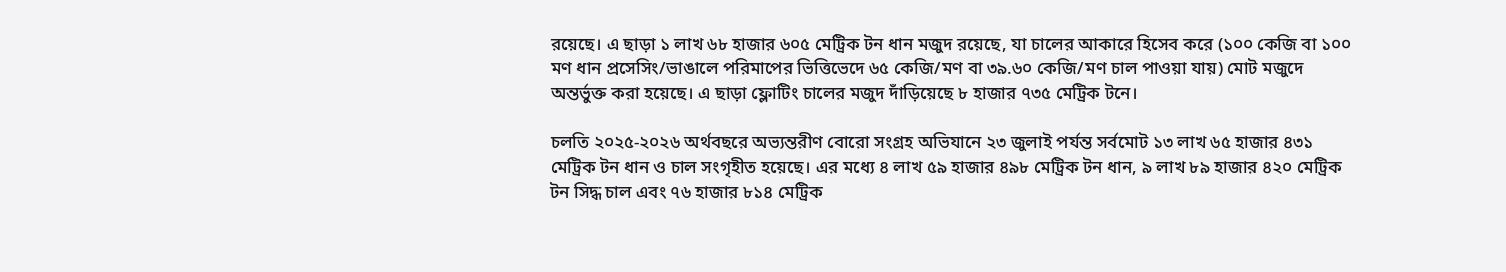রয়েছে। এ ছাড়া ১ লাখ ৬৮ হাজার ৬০৫ মেট্রিক টন ধান মজুদ রয়েছে, যা চালের আকারে হিসেব করে (১০০ কেজি বা ১০০ মণ ধান প্রসেসিং/ভাঙালে পরিমাপের ভিত্তিভেদে ৬৫ কেজি/মণ বা ৩৯.৬০ কেজি/মণ চাল পাওয়া যায়) মোট মজুদে অন্তর্ভুক্ত করা হয়েছে। এ ছাড়া ফ্লোটিং চালের মজুদ দাঁড়িয়েছে ৮ হাজার ৭৩৫ মেট্রিক টনে।

চলতি ২০২৫-২০২৬ অর্থবছরে অভ্যন্তরীণ বোরো সংগ্রহ অভিযানে ২৩ জুলাই পর্যন্ত সর্বমোট ১৩ লাখ ৬৫ হাজার ৪৩১ মেট্রিক টন ধান ও চাল সংগৃহীত হয়েছে। এর মধ্যে ৪ লাখ ৫৯ হাজার ৪৯৮ মেট্রিক টন ধান, ৯ লাখ ৮৯ হাজার ৪২০ মেট্রিক টন সিদ্ধ চাল এবং ৭৬ হাজার ৮১৪ মেট্রিক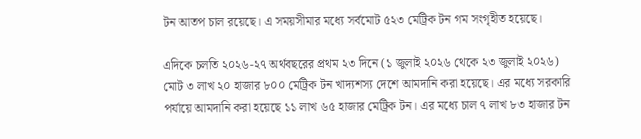টন আতপ চাল রয়েছে। এ সময়সীমার মধ্যে সর্বমোট ৫২৩ মেট্রিক টন গম সংগৃহীত হয়েছে।

এদিকে চলতি ২০২৬-২৭ অর্থবছরের প্রথম ২৩ দিনে (১ জুলাই ২০২৬ থেকে ২৩ জুলাই ২০২৬) মোট ৩ লাখ ২০ হাজার ৮০০ মেট্রিক টন খাদ্যশস্য দেশে আমদানি করা হয়েছে। এর মধ্যে সরকারি পর্যায়ে আমদানি করা হয়েছে ১১ লাখ ৬৫ হাজার মেট্রিক টন। এর মধ্যে চাল ৭ লাখ ৮৩ হাজার টন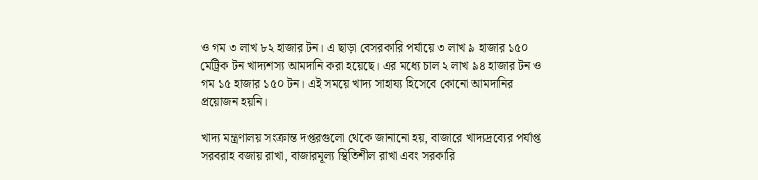ও গম ৩ লাখ ৮২ হাজার টন। এ ছাড়া বেসরকারি পর্যায়ে ৩ লাখ ৯ হাজার ১৫০ মেট্রিক টন খাদ্যশস্য আমদানি করা হয়েছে। এর মধ্যে চাল ২ লাখ ৯৪ হাজার টন ও গম ১৫ হাজার ১৫০ টন। এই সময়ে খাদ্য সাহায্য হিসেবে কোনো আমদানির প্রয়োজন হয়নি।

খাদ্য মন্ত্রণালয় সংক্রান্ত দপ্তরগুলো থেকে জানানো হয়, বাজারে খাদ্যদ্রব্যের পর্যাপ্ত সরবরাহ বজায় রাখা, বাজারমূল্য স্থিতিশীল রাখা এবং সরকারি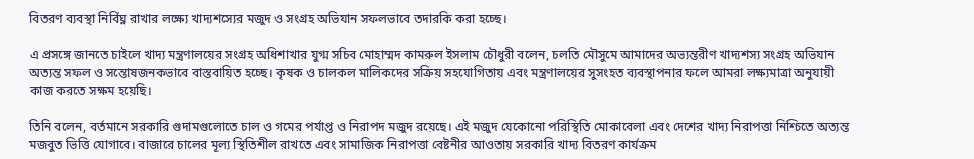বিতরণ ব্যবস্থা নির্বিঘ্ন রাখার লক্ষ্যে খাদ্যশস্যের মজুদ ও সংগ্রহ অভিযান সফলভাবে তদারকি করা হচ্ছে।

এ প্রসঙ্গে জানতে চাইলে খাদ্য মন্ত্রণালয়ের সংগ্রহ অধিশাখার যুগ্ম সচিব মোহাম্মদ কামরুল ইসলাম চৌধুরী বলেন, চলতি মৌসুমে আমাদের অভ্যন্তরীণ খাদ্যশস্য সংগ্রহ অভিযান অত্যন্ত সফল ও সন্তোষজনকভাবে বাস্তবায়িত হচ্ছে। কৃষক ও চালকল মালিকদের সক্রিয় সহযোগিতায় এবং মন্ত্রণালয়ের সুসংহত ব্যবস্থাপনার ফলে আমরা লক্ষ্যমাত্রা অনুযায়ী কাজ করতে সক্ষম হয়েছি।

তিনি বলেন, বর্তমানে সরকারি গুদামগুলোতে চাল ও গমের পর্যাপ্ত ও নিরাপদ মজুদ রয়েছে। এই মজুদ যেকোনো পরিস্থিতি মোকাবেলা এবং দেশের খাদ্য নিরাপত্তা নিশ্চিতে অত্যন্ত মজবুত ভিত্তি যোগাবে। বাজারে চালের মূল্য স্থিতিশীল রাখতে এবং সামাজিক নিরাপত্তা বেষ্টনীর আওতায় সরকারি খাদ্য বিতরণ কার্যক্রম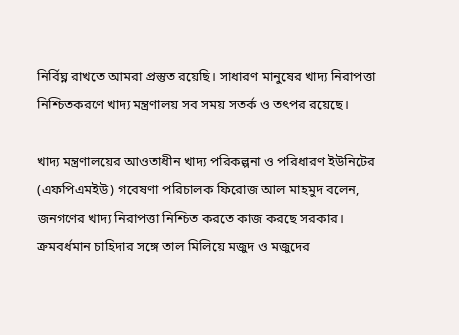নির্বিঘ্ন রাখতে আমরা প্রস্তুত রয়েছি। সাধারণ মানুষের খাদ্য নিরাপত্তা নিশ্চিতকরণে খাদ্য মন্ত্রণালয় সব সময় সতর্ক ও তৎপর রয়েছে।

খাদ্য মন্ত্রণালয়ের আওতাধীন খাদ্য পরিকল্পনা ও পরিধারণ ইউনিটের (এফপিএমইউ) গবেষণা পরিচালক ফিরোজ আল মাহমুদ বলেন, জনগণের খাদ্য নিরাপত্তা নিশ্চিত করতে কাজ করছে সরকার। ক্রমবর্ধমান চাহিদার সঙ্গে তাল মিলিয়ে মজুদ ও মজুদের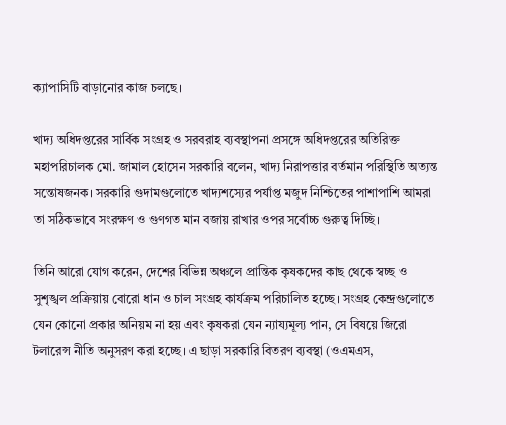ক্যাপাসিটি বাড়ানোর কাজ চলছে।

খাদ্য অধিদপ্তরের সার্বিক সংগ্রহ ও সরবরাহ ব্যবস্থাপনা প্রসঙ্গে অধিদপ্তরের অতিরিক্ত মহাপরিচালক মো. জামাল হোসেন সরকারি বলেন, খাদ্য নিরাপত্তার বর্তমান পরিস্থিতি অত্যন্ত সন্তোষজনক। সরকারি গুদামগুলোতে খাদ্যশস্যের পর্যাপ্ত মজুদ নিশ্চিতের পাশাপাশি আমরা তা সঠিকভাবে সংরক্ষণ ও গুণগত মান বজায় রাখার ওপর সর্বোচ্চ গুরুত্ব দিচ্ছি।

তিনি আরো যোগ করেন, দেশের বিভিন্ন অঞ্চলে প্রান্তিক কৃষকদের কাছ থেকে স্বচ্ছ ও সুশৃঙ্খল প্রক্রিয়ায় বোরো ধান ও চাল সংগ্রহ কার্যক্রম পরিচালিত হচ্ছে। সংগ্রহ কেন্দ্রগুলোতে যেন কোনো প্রকার অনিয়ম না হয় এবং কৃষকরা যেন ন্যায্যমূল্য পান, সে বিষয়ে জিরো টলারেন্স নীতি অনুসরণ করা হচ্ছে। এ ছাড়া সরকারি বিতরণ ব্যবস্থা (ওএমএস,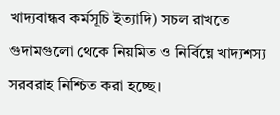খাদ্যবান্ধব কর্মসূচি ইত্যাদি) সচল রাখতে গুদামগুলো থেকে নিয়মিত ও নির্বিঘ্নে খাদ্যশস্য সরবরাহ নিশ্চিত করা হচ্ছে।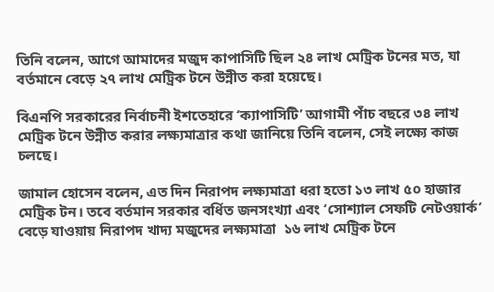তিনি বলেন, আগে আমাদের মজুদ কাপাসিটি ছিল ২৪ লাখ মেট্রিক টনের মত, যা বর্তমানে বেড়ে ২৭ লাখ মেট্রিক টনে উন্নীত করা হয়েছে।

বিএনপি সরকারের নির্বাচনী ইশতেহারে ‘ক্যাপাসিটি’ আগামী পাঁচ বছরে ৩৪ লাখ মেট্রিক টনে উন্নীত করার লক্ষ্যমাত্রার কথা জানিয়ে তিনি বলেন, সেই লক্ষ্যে কাজ চলছে।

জামাল হোসেন বলেন, এত দিন নিরাপদ লক্ষ্যমাত্রা ধরা হতো ১৩ লাখ ৫০ হাজার মেট্রিক টন। তবে বর্তমান সরকার বর্ধিত জনসংখ্যা এবং ‘সোশ্যাল সেফটি নেটওয়ার্ক’ বেড়ে যাওয়ায় নিরাপদ খাদ্য মজুদের লক্ষ্যমাত্রা  ১৬ লাখ মেট্রিক টনে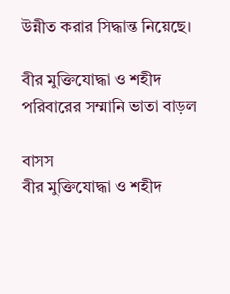উন্নীত করার সিদ্ধান্ত নিয়েছে।

বীর মুক্তিযোদ্ধা ও শহীদ পরিবারের সম্মানি ভাতা বাড়ল

বাসস
বীর মুক্তিযোদ্ধা ও শহীদ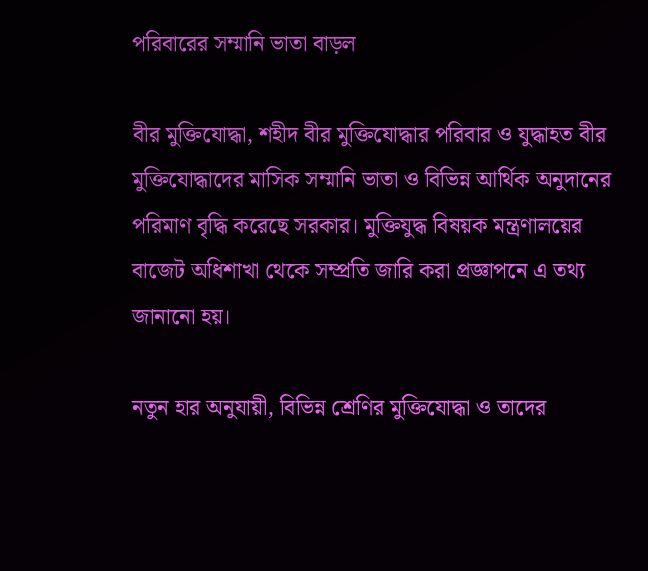পরিবারের সম্মানি ভাতা বাড়ল

বীর মুক্তিযোদ্ধা, শহীদ বীর মুক্তিযোদ্ধার পরিবার ও যুদ্ধাহত বীর মুক্তিযোদ্ধাদের মাসিক সম্মানি ভাতা ও বিভিন্ন আর্থিক অনুদানের পরিমাণ বৃদ্ধি করেছে সরকার। মুক্তিযুদ্ধ বিষয়ক মন্ত্রণালয়ের বাজেট অধিশাখা থেকে সম্প্রতি জারি করা প্রজ্ঞাপনে এ তথ্য জানানো হয়।

নতুন হার অনুযায়ী, বিভিন্ন শ্রেণির মুক্তিযোদ্ধা ও তাদের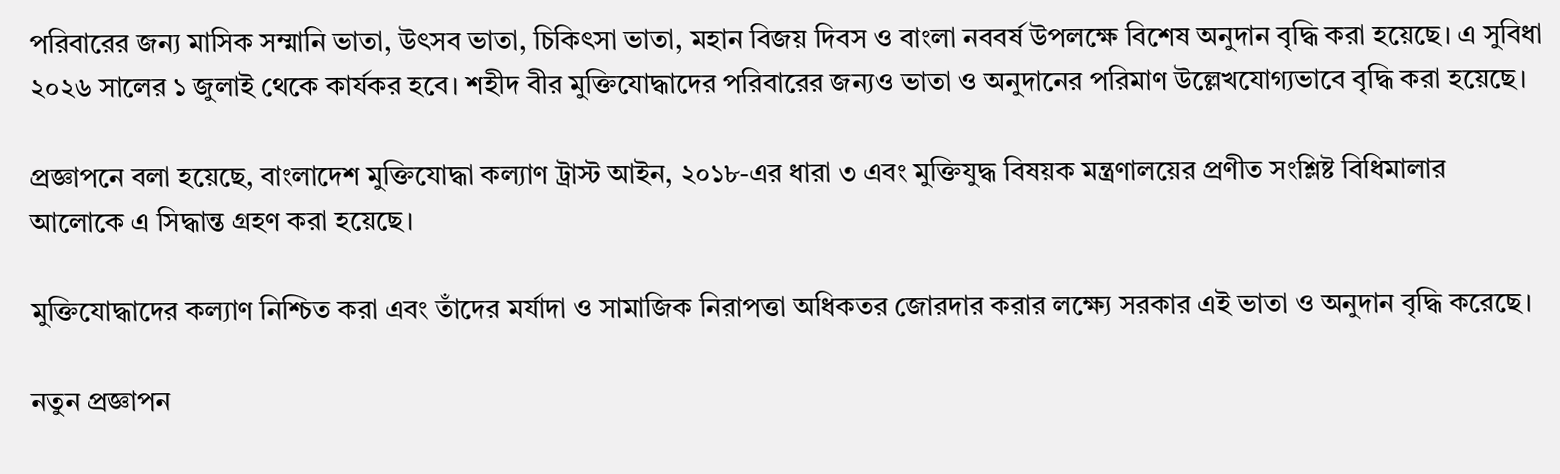পরিবারের জন্য মাসিক সম্মানি ভাতা, উৎসব ভাতা, চিকিৎসা ভাতা, মহান বিজয় দিবস ও বাংলা নববর্ষ উপলক্ষে বিশেষ অনুদান বৃদ্ধি করা হয়েছে। এ সুবিধা ২০২৬ সালের ১ জুলাই থেকে কার্যকর হবে। শহীদ বীর মুক্তিযোদ্ধাদের পরিবারের জন্যও ভাতা ও অনুদানের পরিমাণ উল্লেখযোগ্যভাবে বৃদ্ধি করা হয়েছে।

প্রজ্ঞাপনে বলা হয়েছে, বাংলাদেশ মুক্তিযোদ্ধা কল্যাণ ট্রাস্ট আইন, ২০১৮-এর ধারা ৩ এবং মুক্তিযুদ্ধ বিষয়ক মন্ত্রণালয়ের প্রণীত সংশ্লিষ্ট বিধিমালার আলোকে এ সিদ্ধান্ত গ্রহণ করা হয়েছে।

মুক্তিযোদ্ধাদের কল্যাণ নিশ্চিত করা এবং তাঁদের মর্যাদা ও সামাজিক নিরাপত্তা অধিকতর জোরদার করার লক্ষ্যে সরকার এই ভাতা ও অনুদান বৃদ্ধি করেছে।

নতুন প্রজ্ঞাপন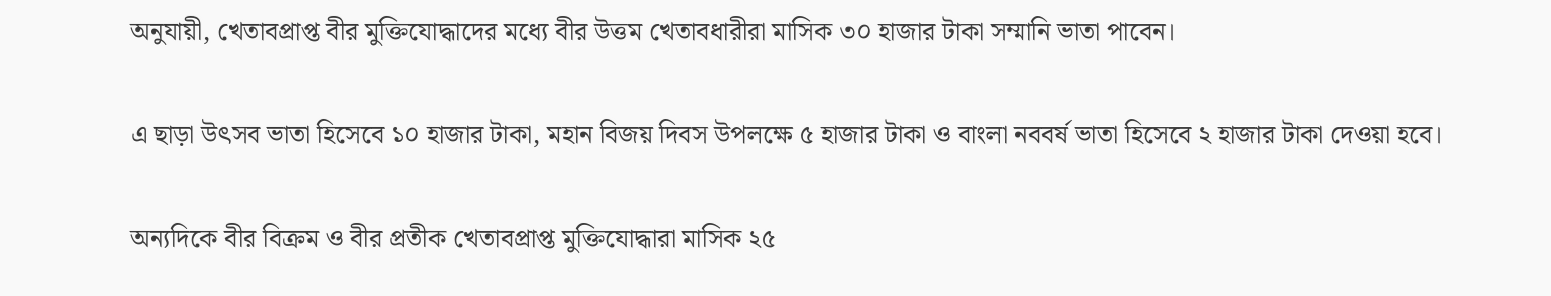অনুযায়ী, খেতাবপ্রাপ্ত বীর মুক্তিযোদ্ধাদের মধ্যে বীর উত্তম খেতাবধারীরা মাসিক ৩০ হাজার টাকা সম্মানি ভাতা পাবেন।

এ ছাড়া উৎসব ভাতা হিসেবে ১০ হাজার টাকা, মহান বিজয় দিবস উপলক্ষে ৫ হাজার টাকা ও বাংলা নববর্ষ ভাতা হিসেবে ২ হাজার টাকা দেওয়া হবে।

অন্যদিকে বীর বিক্রম ও বীর প্রতীক খেতাবপ্রাপ্ত মুক্তিযোদ্ধারা মাসিক ২৫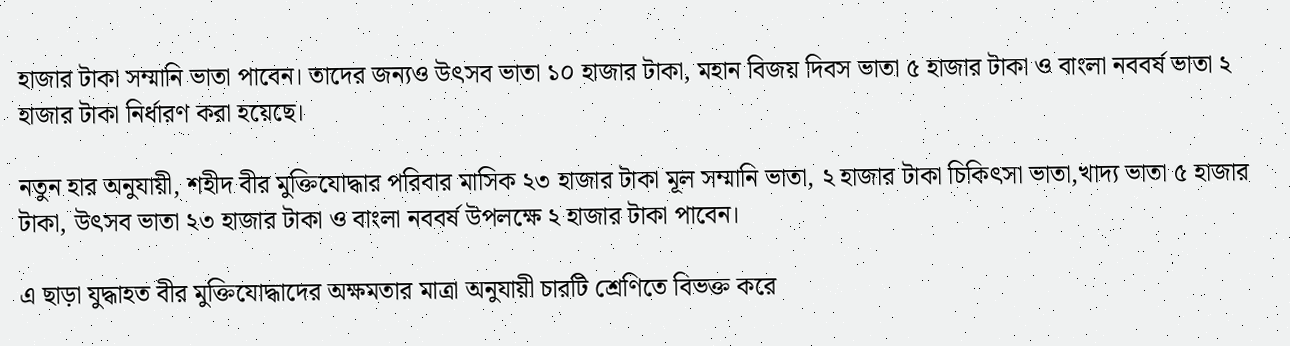হাজার টাকা সম্মানি ভাতা পাবেন। তাদের জন্যও উৎসব ভাতা ১০ হাজার টাকা, মহান বিজয় দিবস ভাতা ৫ হাজার টাকা ও বাংলা নববর্ষ ভাতা ২ হাজার টাকা নির্ধারণ করা হয়েছে।

নতুন হার অনুযায়ী, শহীদ বীর মুক্তিযোদ্ধার পরিবার মাসিক ২৩ হাজার টাকা মূল সম্মানি ভাতা, ২ হাজার টাকা চিকিৎসা ভাতা,খাদ্য ভাতা ৫ হাজার টাকা, উৎসব ভাতা ২৩ হাজার টাকা ও বাংলা নববর্ষ উপলক্ষে ২ হাজার টাকা পাবেন।

এ ছাড়া যুদ্ধাহত বীর মুক্তিযোদ্ধাদের অক্ষমতার মাত্রা অনুযায়ী চারটি শ্রেণিতে বিভক্ত করে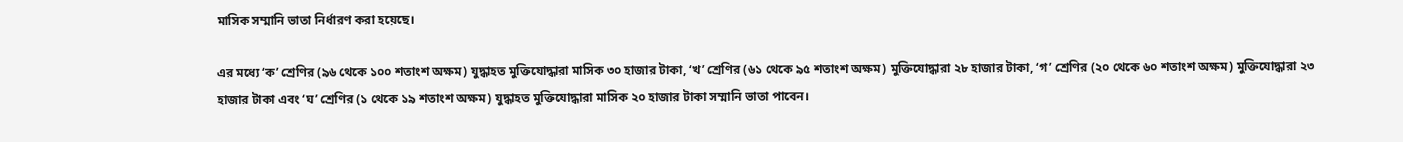মাসিক সম্মানি ভাতা নির্ধারণ করা হয়েছে।

এর মধ্যে ‘ক’ শ্রেণির (৯৬ থেকে ১০০ শতাংশ অক্ষম) যুদ্ধাহত মুক্তিযোদ্ধারা মাসিক ৩০ হাজার টাকা, ‘খ’ শ্রেণির (৬১ থেকে ৯৫ শতাংশ অক্ষম) মুক্তিযোদ্ধারা ২৮ হাজার টাকা, ‘গ’ শ্রেণির (২০ থেকে ৬০ শতাংশ অক্ষম) মুক্তিযোদ্ধারা ২৩ হাজার টাকা এবং ‘ঘ’ শ্রেণির (১ থেকে ১৯ শতাংশ অক্ষম) যুদ্ধাহত মুক্তিযোদ্ধারা মাসিক ২০ হাজার টাকা সম্মানি ভাতা পাবেন।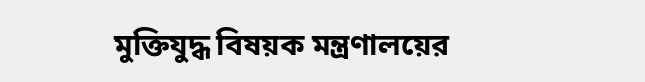মুক্তিযুদ্ধ বিষয়ক মন্ত্রণালয়ের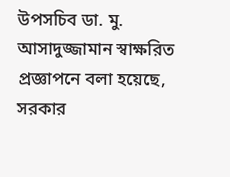উপসচিব ডা. মু. আসাদুজ্জামান স্বাক্ষরিত প্রজ্ঞাপনে বলা হয়েছে, সরকার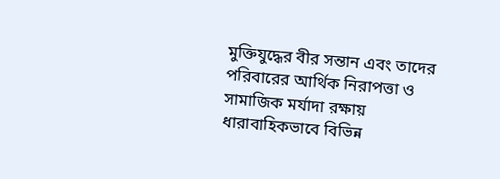মুক্তিযুদ্ধের বীর সন্তান এবং তাদের পরিবারের আর্থিক নিরাপত্তা ও সামাজিক মর্যাদা রক্ষায় ধারাবাহিকভাবে বিভিন্ন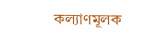কল্যাণমূলক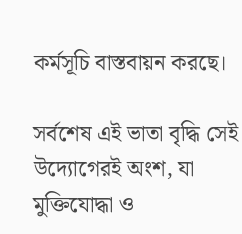কর্মসূচি বাস্তবায়ন করছে।

সর্বশেষ এই ভাতা বৃদ্ধি সেই উদ্যোগেরই অংশ, যা মুক্তিযোদ্ধা ও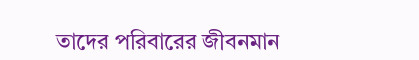তাদের পরিবারের জীবনমান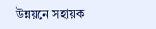উন্নয়নে সহায়ক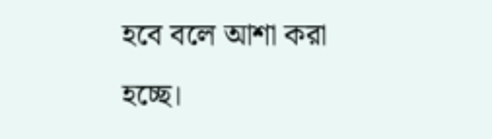হবে বলে আশা করা হচ্ছে।